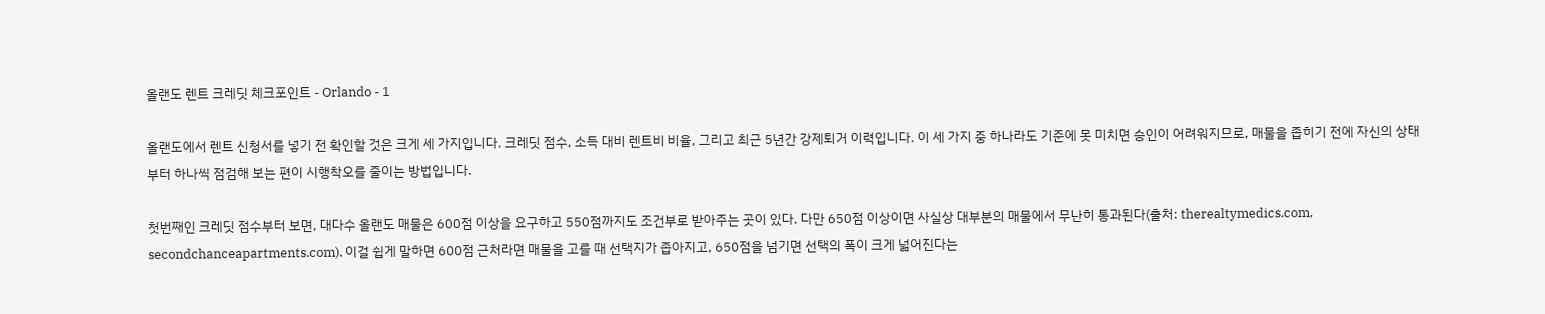올랜도 렌트 크레딧 체크포인트 - Orlando - 1

올랜도에서 렌트 신청서를 넣기 전 확인할 것은 크게 세 가지입니다. 크레딧 점수, 소득 대비 렌트비 비율, 그리고 최근 5년간 강제퇴거 이력입니다. 이 세 가지 중 하나라도 기준에 못 미치면 승인이 어려워지므로, 매물을 좁히기 전에 자신의 상태부터 하나씩 점검해 보는 편이 시행착오를 줄이는 방법입니다.

첫번째인 크레딧 점수부터 보면, 대다수 올랜도 매물은 600점 이상을 요구하고 550점까지도 조건부로 받아주는 곳이 있다. 다만 650점 이상이면 사실상 대부분의 매물에서 무난히 통과된다(출처: therealtymedics.com, secondchanceapartments.com). 이걸 쉽게 말하면 600점 근처라면 매물을 고를 때 선택지가 좁아지고, 650점을 넘기면 선택의 폭이 크게 넓어진다는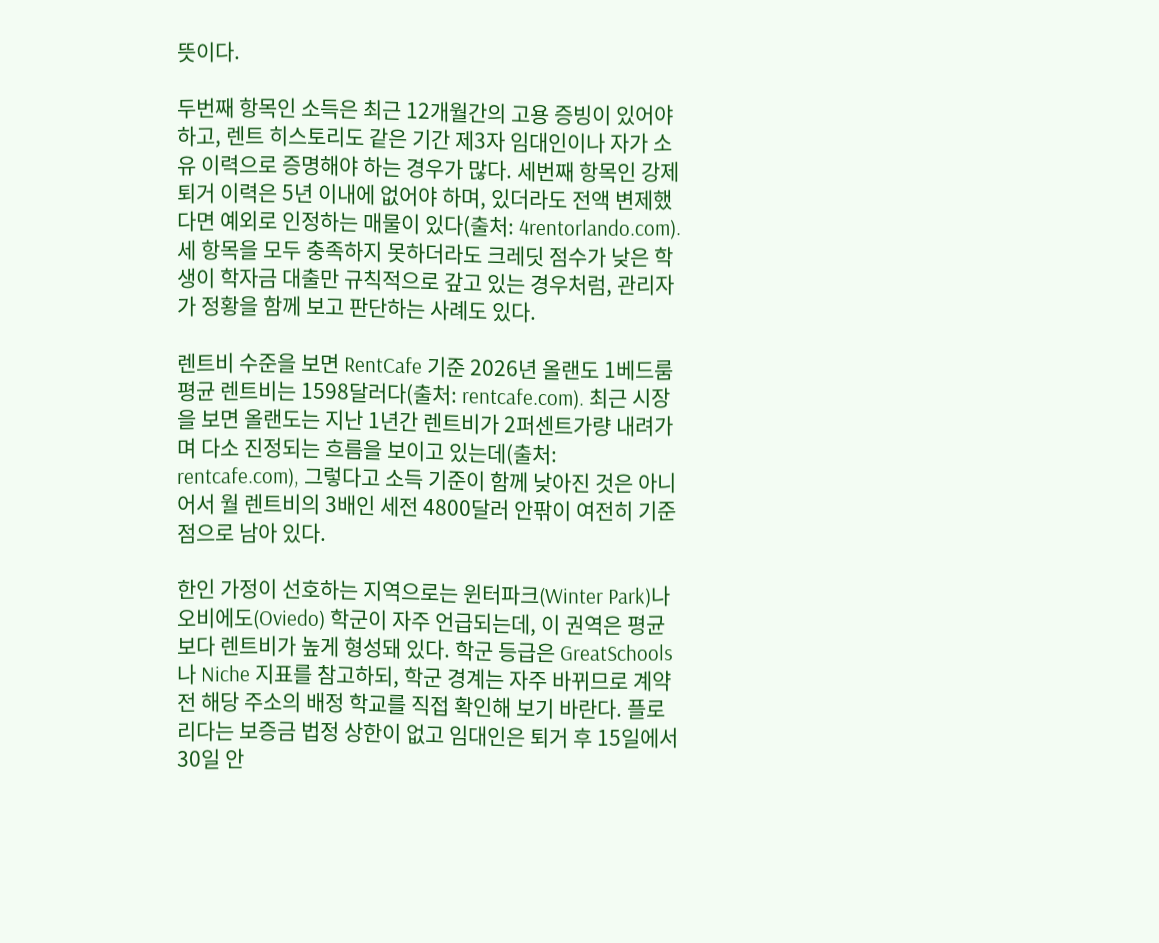뜻이다.

두번째 항목인 소득은 최근 12개월간의 고용 증빙이 있어야 하고, 렌트 히스토리도 같은 기간 제3자 임대인이나 자가 소유 이력으로 증명해야 하는 경우가 많다. 세번째 항목인 강제퇴거 이력은 5년 이내에 없어야 하며, 있더라도 전액 변제했다면 예외로 인정하는 매물이 있다(출처: 4rentorlando.com). 세 항목을 모두 충족하지 못하더라도 크레딧 점수가 낮은 학생이 학자금 대출만 규칙적으로 갚고 있는 경우처럼, 관리자가 정황을 함께 보고 판단하는 사례도 있다.

렌트비 수준을 보면 RentCafe 기준 2026년 올랜도 1베드룸 평균 렌트비는 1598달러다(출처: rentcafe.com). 최근 시장을 보면 올랜도는 지난 1년간 렌트비가 2퍼센트가량 내려가며 다소 진정되는 흐름을 보이고 있는데(출처: rentcafe.com), 그렇다고 소득 기준이 함께 낮아진 것은 아니어서 월 렌트비의 3배인 세전 4800달러 안팎이 여전히 기준점으로 남아 있다.

한인 가정이 선호하는 지역으로는 윈터파크(Winter Park)나 오비에도(Oviedo) 학군이 자주 언급되는데, 이 권역은 평균보다 렌트비가 높게 형성돼 있다. 학군 등급은 GreatSchools나 Niche 지표를 참고하되, 학군 경계는 자주 바뀌므로 계약 전 해당 주소의 배정 학교를 직접 확인해 보기 바란다. 플로리다는 보증금 법정 상한이 없고 임대인은 퇴거 후 15일에서 30일 안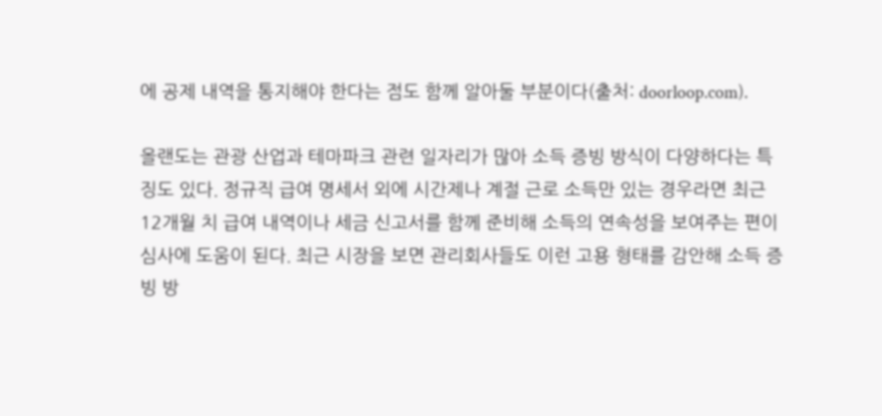에 공제 내역을 통지해야 한다는 점도 함께 알아둘 부분이다(출처: doorloop.com).

올랜도는 관광 산업과 테마파크 관련 일자리가 많아 소득 증빙 방식이 다양하다는 특징도 있다. 정규직 급여 명세서 외에 시간제나 계절 근로 소득만 있는 경우라면 최근 12개월 치 급여 내역이나 세금 신고서를 함께 준비해 소득의 연속성을 보여주는 편이 심사에 도움이 된다. 최근 시장을 보면 관리회사들도 이런 고용 형태를 감안해 소득 증빙 방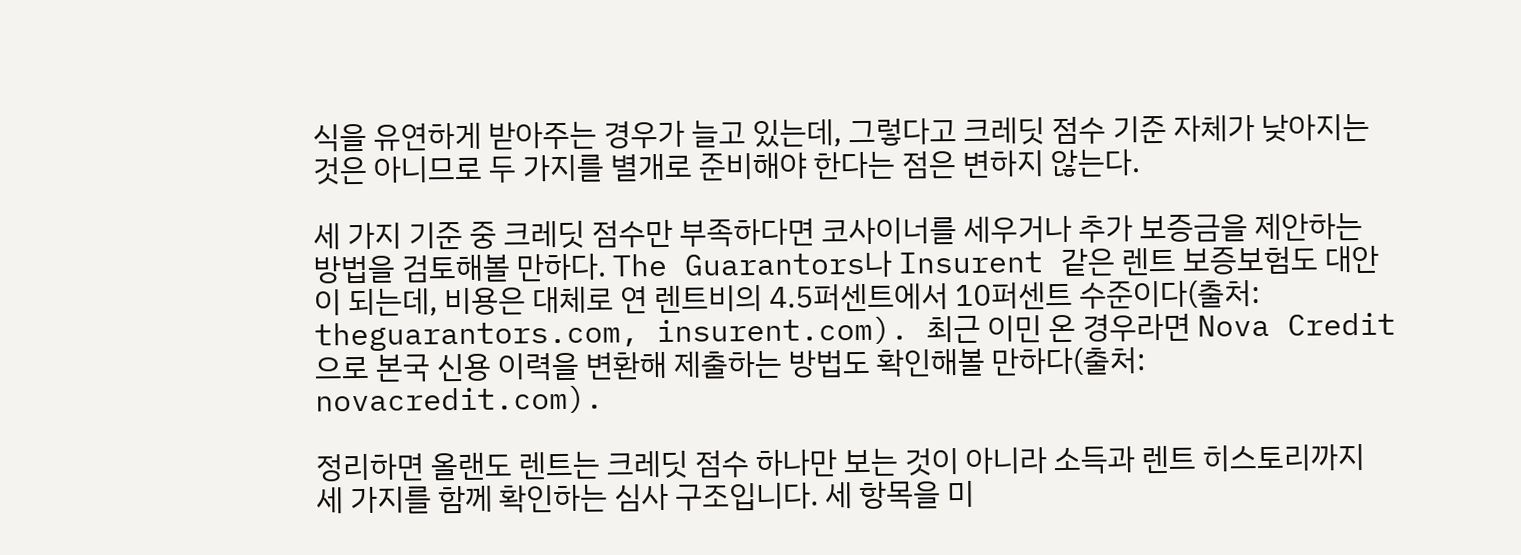식을 유연하게 받아주는 경우가 늘고 있는데, 그렇다고 크레딧 점수 기준 자체가 낮아지는 것은 아니므로 두 가지를 별개로 준비해야 한다는 점은 변하지 않는다.

세 가지 기준 중 크레딧 점수만 부족하다면 코사이너를 세우거나 추가 보증금을 제안하는 방법을 검토해볼 만하다. The Guarantors나 Insurent 같은 렌트 보증보험도 대안이 되는데, 비용은 대체로 연 렌트비의 4.5퍼센트에서 10퍼센트 수준이다(출처: theguarantors.com, insurent.com). 최근 이민 온 경우라면 Nova Credit으로 본국 신용 이력을 변환해 제출하는 방법도 확인해볼 만하다(출처: novacredit.com).

정리하면 올랜도 렌트는 크레딧 점수 하나만 보는 것이 아니라 소득과 렌트 히스토리까지 세 가지를 함께 확인하는 심사 구조입니다. 세 항목을 미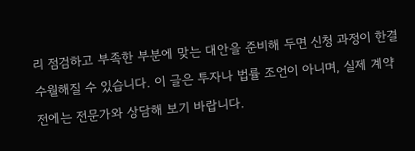리 점검하고 부족한 부분에 맞는 대안을 준비해 두면 신청 과정이 한결 수월해질 수 있습니다. 이 글은 투자나 법률 조언이 아니며, 실제 계약 전에는 전문가와 상담해 보기 바랍니다.